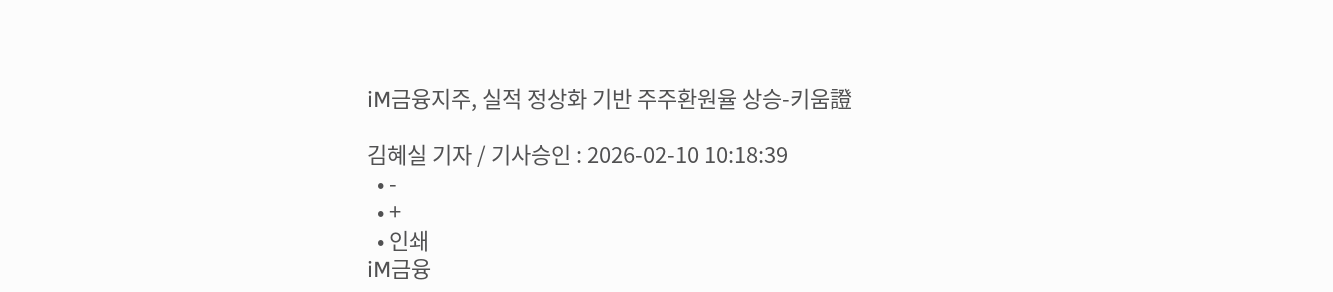iM금융지주, 실적 정상화 기반 주주환원율 상승-키움證

김혜실 기자 / 기사승인 : 2026-02-10 10:18:39
  • -
  • +
  • 인쇄
iM금융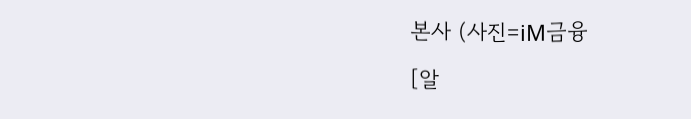본사 (사진=iM금융

[알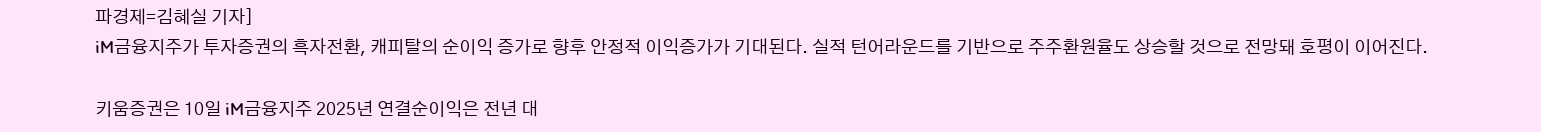파경제=김혜실 기자]
iM금융지주가 투자증권의 흑자전환, 캐피탈의 순이익 증가로 향후 안정적 이익증가가 기대된다. 실적 턴어라운드를 기반으로 주주환원율도 상승할 것으로 전망돼 호평이 이어진다.

키움증권은 10일 iM금융지주 2025년 연결순이익은 전년 대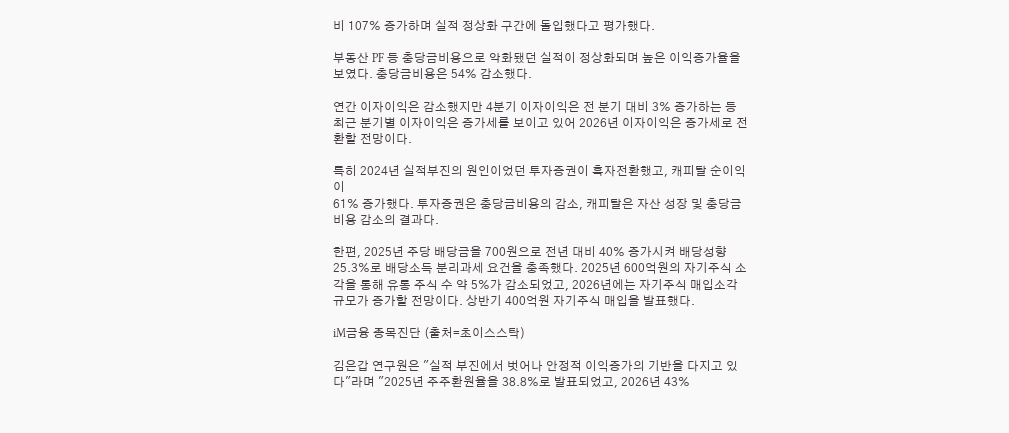비 107% 증가하며 실적 정상화 구간에 돌입했다고 평가했다.

부동산 PF 등 충당금비용으로 악화됐던 실적이 정상화되며 높은 이익증가율을 보였다. 충당금비용은 54% 감소했다.

연간 이자이익은 감소했지만 4분기 이자이익은 전 분기 대비 3% 증가하는 등 최근 분기별 이자이익은 증가세를 보이고 있어 2026년 이자이익은 증가세로 전환할 전망이다.

특히 2024년 실적부진의 원인이었던 투자증권이 흑자전환했고, 캐피탈 순이익이
61% 증가했다. 투자증권은 충당금비용의 감소, 캐피탈은 자산 성장 및 충당금비용 감소의 결과다.

한편, 2025년 주당 배당금을 700원으로 전년 대비 40% 증가시켜 배당성향 25.3%로 배당소득 분리과세 요건을 충족했다. 2025년 600억원의 자기주식 소각을 통해 유통 주식 수 약 5%가 감소되었고, 2026년에는 자기주식 매입소각 규모가 증가할 전망이다. 상반기 400억원 자기주식 매입을 발표했다.

iM금융 종목진단 (출처=초이스스탁)

김은갑 연구원은 "실적 부진에서 벗어나 안정적 이익증가의 기반을 다지고 있다"라며 "2025년 주주환원율을 38.8%로 발표되었고, 2026년 43%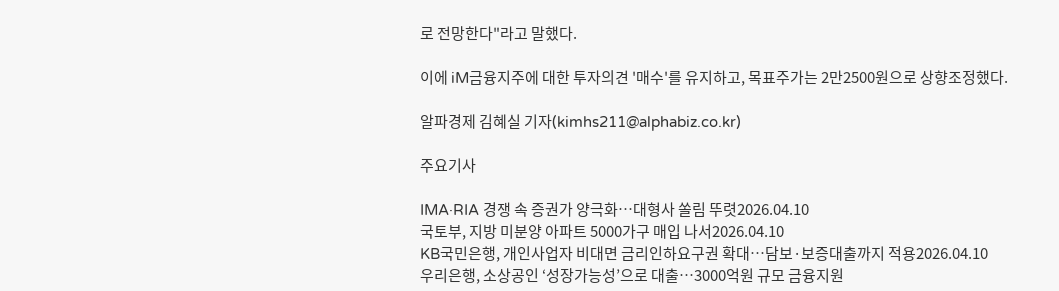로 전망한다"라고 말했다.

이에 iM금융지주에 대한 투자의견 '매수'를 유지하고, 목표주가는 2만2500원으로 상향조정했다.

알파경제 김혜실 기자(kimhs211@alphabiz.co.kr)

주요기사

IMA·RIA 경쟁 속 증권가 양극화…대형사 쏠림 뚜렷2026.04.10
국토부, 지방 미분양 아파트 5000가구 매입 나서2026.04.10
KB국민은행, 개인사업자 비대면 금리인하요구권 확대…담보·보증대출까지 적용2026.04.10
우리은행, 소상공인 ‘성장가능성’으로 대출…3000억원 규모 금융지원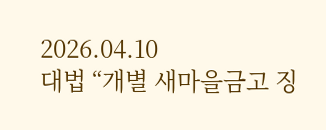2026.04.10
대법 “개별 새마을금고 징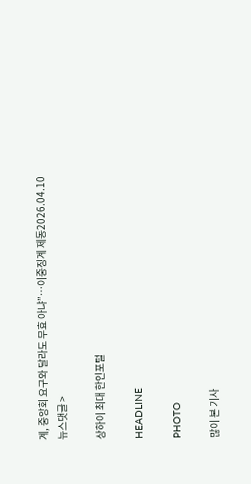계, 중앙회 요구와 달라도 무효 아냐”…이중징계 제동2026.04.10
뉴스댓글 >

상하이 최대 한인포털

HEADLINE

PHOTO

많이 본 기사